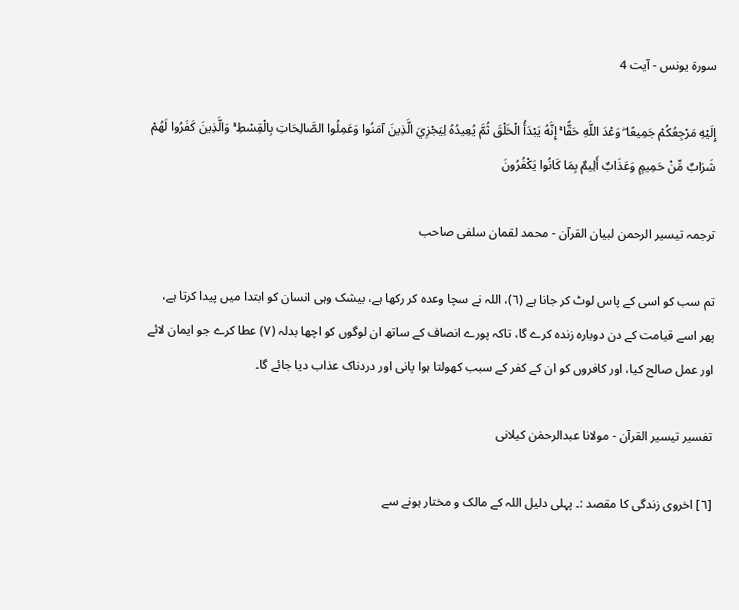سورة یونس - آیت 4

إِلَيْهِ مَرْجِعُكُمْ جَمِيعًا ۖ وَعْدَ اللَّهِ حَقًّا ۚ إِنَّهُ يَبْدَأُ الْخَلْقَ ثُمَّ يُعِيدُهُ لِيَجْزِيَ الَّذِينَ آمَنُوا وَعَمِلُوا الصَّالِحَاتِ بِالْقِسْطِ ۚ وَالَّذِينَ كَفَرُوا لَهُمْ شَرَابٌ مِّنْ حَمِيمٍ وَعَذَابٌ أَلِيمٌ بِمَا كَانُوا يَكْفُرُونَ

ترجمہ تیسیر الرحمن لبیان القرآن - محمد لقمان سلفی صاحب

تم سب کو اسی کے پاس لوٹ کر جانا ہے (٦)، اللہ نے سچا وعدہ کر رکھا ہے، بیشک وہی انسان کو ابتدا میں پیدا کرتا ہے، پھر اسے قیامت کے دن دوبارہ زندہ کرے گا، تاکہ پورے انصاف کے ساتھ ان لوگوں کو اچھا بدلہ (٧) عطا کرے جو ایمان لائے اور عمل صالح کیا، اور کافروں کو ان کے کفر کے سبب کھولتا ہوا پانی اور دردناک عذاب دیا جائے گا۔

تفسیر تیسیر القرآن - مولانا عبدالرحمٰن کیلانی

[٦] اخروی زندگی کا مقصد :۔ پہلی دلیل اللہ کے مالک و مختار ہونے سے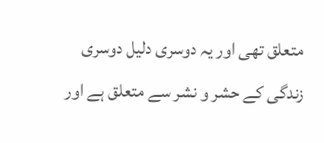متعلق تھی اور یہ دوسری دلیل دوسری زندگی کے حشر و نشر سے متعلق ہے اور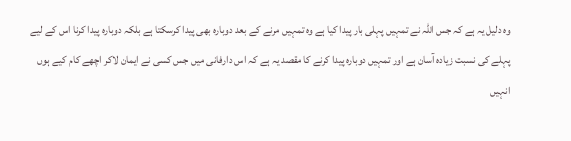وہ دلیل یہ ہے کہ جس اللہ نے تمہیں پہلی بار پیدا کیا ہے وہ تمہیں مرنے کے بعد دوبارہ بھی پیدا کرسکتا ہے بلکہ دوبارہ پیدا کرنا اس کے لیے پہلے کی نسبت زیادہ آسان ہے اور تمہیں دوبارہ پیدا کرنے کا مقصد یہ ہے کہ اس دارفانی میں جس کسی نے ایمان لاکر اچھے کام کیے ہوں انہیں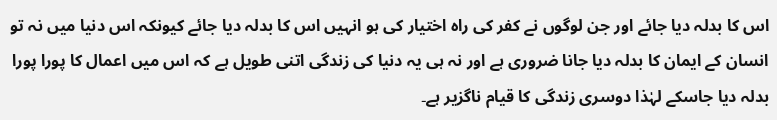اس کا بدلہ دیا جائے اور جن لوگوں نے کفر کی راہ اختیار کی ہو انہیں اس کا بدلہ دیا جائے کیونکہ اس دنیا میں نہ تو انسان کے ایمان کا بدلہ دیا جانا ضروری ہے اور نہ ہی یہ دنیا کی زندگی اتنی طویل ہے کہ اس میں اعمال کا پورا پورا بدلہ دیا جاسکے لہٰذا دوسری زندگی کا قیام ناگزیر ہے۔